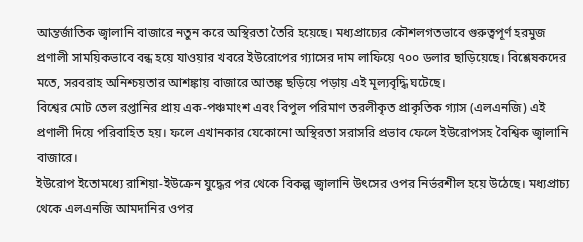আন্তর্জাতিক জ্বালানি বাজারে নতুন করে অস্থিরতা তৈরি হয়েছে। মধ্যপ্রাচ্যের কৌশলগতভাবে গুরুত্বপূর্ণ হরমুজ প্রণালী সাময়িকভাবে বন্ধ হয়ে যাওয়ার খবরে ইউরোপের গ্যাসের দাম লাফিয়ে ৭০০ ডলার ছাড়িয়েছে। বিশ্লেষকদের মতে, সরবরাহ অনিশ্চয়তার আশঙ্কায় বাজারে আতঙ্ক ছড়িয়ে পড়ায় এই মূল্যবৃদ্ধি ঘটেছে।
বিশ্বের মোট তেল রপ্তানির প্রায় এক-পঞ্চমাংশ এবং বিপুল পরিমাণ তরলীকৃত প্রাকৃতিক গ্যাস (এলএনজি) এই প্রণালী দিয়ে পরিবাহিত হয়। ফলে এখানকার যেকোনো অস্থিরতা সরাসরি প্রভাব ফেলে ইউরোপসহ বৈশ্বিক জ্বালানি বাজারে।
ইউরোপ ইতোমধ্যে রাশিয়া-ইউক্রেন যুদ্ধের পর থেকে বিকল্প জ্বালানি উৎসের ওপর নির্ভরশীল হয়ে উঠেছে। মধ্যপ্রাচ্য থেকে এলএনজি আমদানির ওপর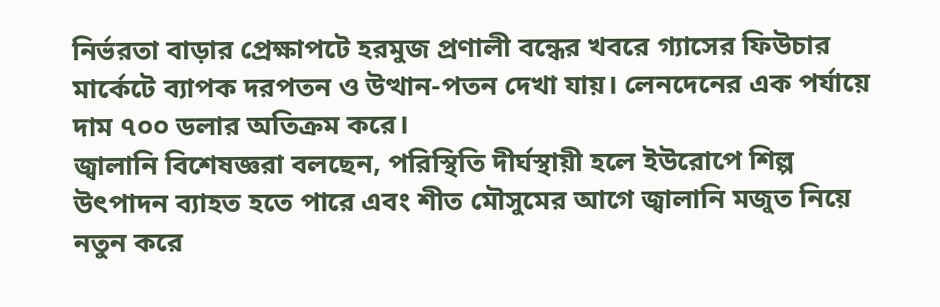নির্ভরতা বাড়ার প্রেক্ষাপটে হরমুজ প্রণালী বন্ধের খবরে গ্যাসের ফিউচার মার্কেটে ব্যাপক দরপতন ও উত্থান-পতন দেখা যায়। লেনদেনের এক পর্যায়ে দাম ৭০০ ডলার অতিক্রম করে।
জ্বালানি বিশেষজ্ঞরা বলছেন, পরিস্থিতি দীর্ঘস্থায়ী হলে ইউরোপে শিল্প উৎপাদন ব্যাহত হতে পারে এবং শীত মৌসুমের আগে জ্বালানি মজুত নিয়ে নতুন করে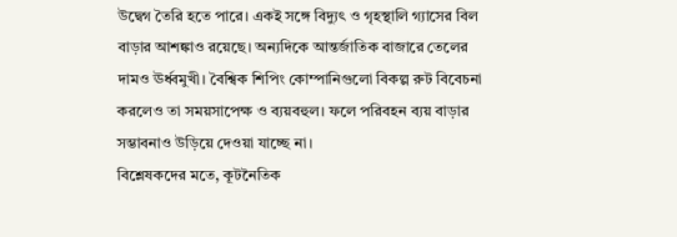উদ্বেগ তৈরি হতে পারে। একই সঙ্গে বিদ্যুৎ ও গৃহস্থালি গ্যাসের বিল বাড়ার আশঙ্কাও রয়েছে। অন্যদিকে আন্তর্জাতিক বাজারে তেলের দামও ঊর্ধ্বমুখী। বৈশ্বিক শিপিং কোম্পানিগুলো বিকল্প রুট বিবেচনা করলেও তা সময়সাপেক্ষ ও ব্যয়বহুল। ফলে পরিবহন ব্যয় বাড়ার সম্ভাবনাও উড়িয়ে দেওয়া যাচ্ছে না।
বিশ্লেষকদের মতে, কূটনৈতিক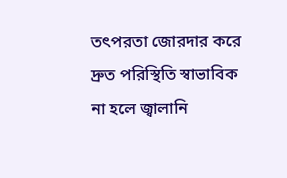তৎপরতা জোরদার করে দ্রুত পরিস্থিতি স্বাভাবিক না হলে জ্বালানি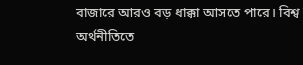বাজারে আরও বড় ধাক্কা আসতে পারে। বিশ্ব অর্থনীতিতে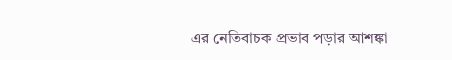এর নেতিবাচক প্রভাব পড়ার আশঙ্কা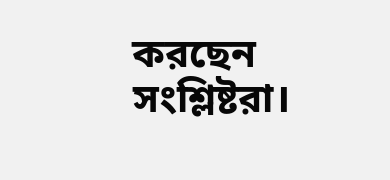করছেন সংশ্লিষ্টরা।